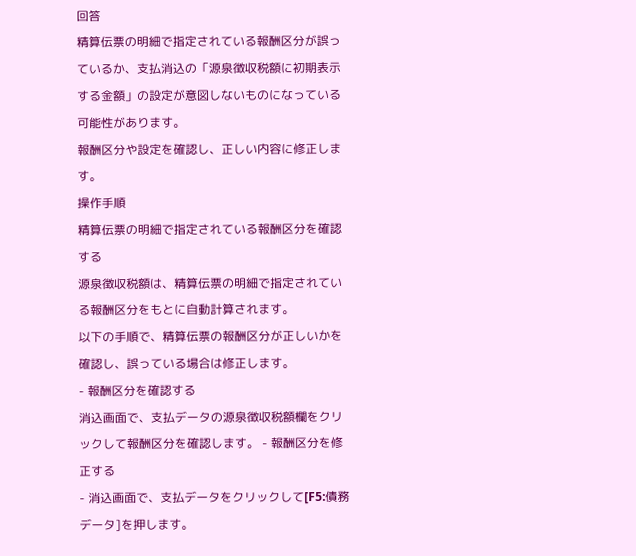回答
精算伝票の明細で指定されている報酬区分が誤っているか、支払消込の「源泉徴収税額に初期表示する金額」の設定が意図しないものになっている可能性があります。
報酬区分や設定を確認し、正しい内容に修正します。
操作手順
精算伝票の明細で指定されている報酬区分を確認する
源泉徴収税額は、精算伝票の明細で指定されている報酬区分をもとに自動計算されます。
以下の手順で、精算伝票の報酬区分が正しいかを確認し、誤っている場合は修正します。
- 報酬区分を確認する
消込画面で、支払データの源泉徴収税額欄をクリックして報酬区分を確認します。 - 報酬区分を修正する
- 消込画面で、支払データをクリックして[F5:債務データ]を押します。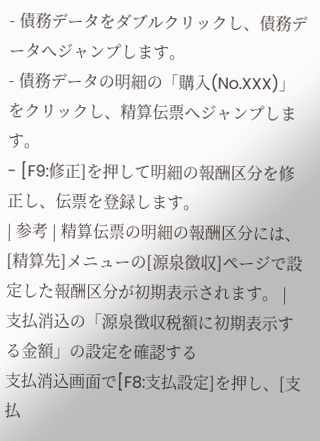- 債務データをダブルクリックし、債務データへジャンプします。
- 債務データの明細の「購入(No.XXX)」をクリックし、精算伝票へジャンプします。
- [F9:修正]を押して明細の報酬区分を修正し、伝票を登録します。
| 参考 | 精算伝票の明細の報酬区分には、[精算先]メニューの[源泉徴収]ページで設定した報酬区分が初期表示されます。 |
支払消込の「源泉徴収税額に初期表示する金額」の設定を確認する
支払消込画面で[F8:支払設定]を押し、[支払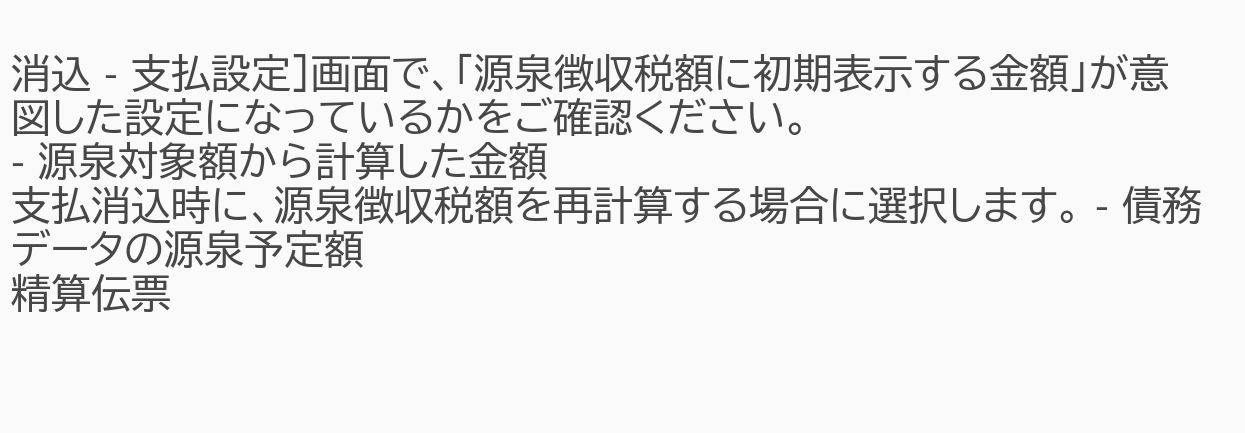消込 - 支払設定]画面で、「源泉徴収税額に初期表示する金額」が意図した設定になっているかをご確認ください。
- 源泉対象額から計算した金額
支払消込時に、源泉徴収税額を再計算する場合に選択します。 - 債務データの源泉予定額
精算伝票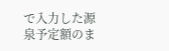で入力した源泉予定額のま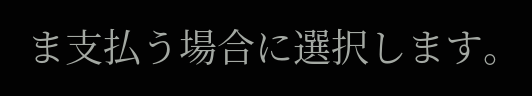ま支払う場合に選択します。